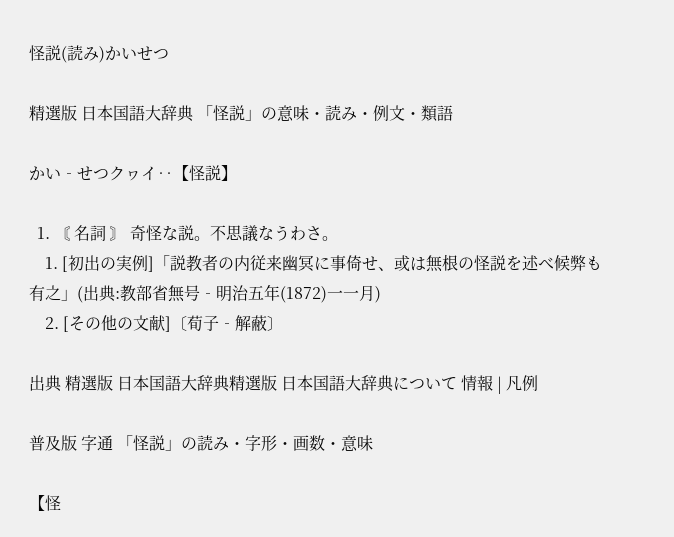怪説(読み)かいせつ

精選版 日本国語大辞典 「怪説」の意味・読み・例文・類語

かい‐せつクヮイ‥【怪説】

  1. 〘 名詞 〙 奇怪な説。不思議なうわさ。
    1. [初出の実例]「説教者の内従来幽冥に事倚せ、或は無根の怪説を述べ候弊も有之」(出典:教部省無号‐明治五年(1872)一一月)
    2. [その他の文献]〔荀子‐解蔽〕

出典 精選版 日本国語大辞典精選版 日本国語大辞典について 情報 | 凡例

普及版 字通 「怪説」の読み・字形・画数・意味

【怪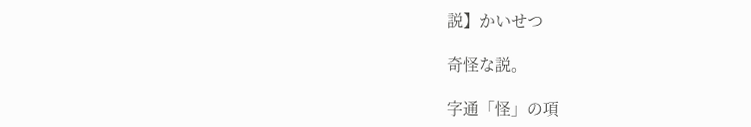説】かいせつ

奇怪な説。

字通「怪」の項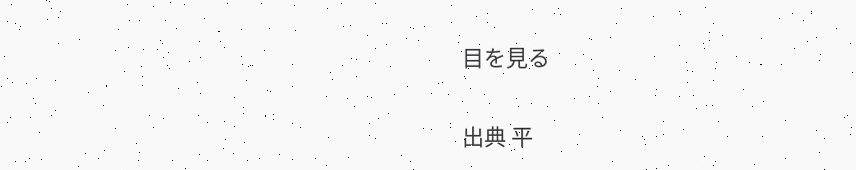目を見る

出典 平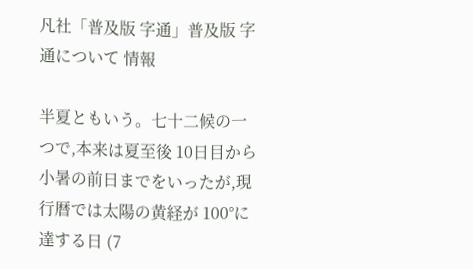凡社「普及版 字通」普及版 字通について 情報

半夏ともいう。七十二候の一つで,本来は夏至後 10日目から小暑の前日までをいったが,現行暦では太陽の黄経が 100°に達する日 (7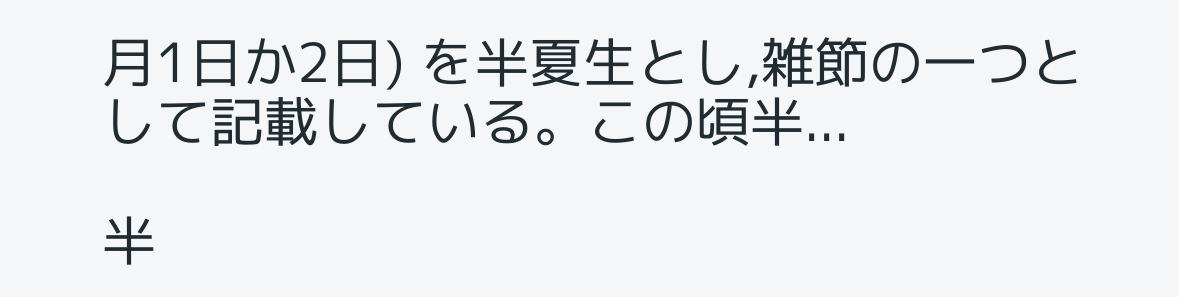月1日か2日) を半夏生とし,雑節の一つとして記載している。この頃半...

半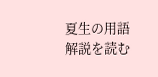夏生の用語解説を読む